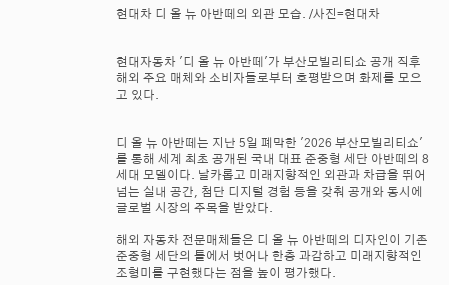현대차 디 올 뉴 아반떼의 외관 모습. /사진=현대차


현대자동차 '디 올 뉴 아반떼'가 부산모빌리티쇼 공개 직후 해외 주요 매체와 소비자들로부터 호평받으며 화제를 모으고 있다.


디 올 뉴 아반떼는 지난 5일 폐막한 '2026 부산모빌리티쇼'를 통해 세계 최초 공개된 국내 대표 준중형 세단 아반떼의 8세대 모델이다. 날카롭고 미래지향적인 외관과 차급을 뛰어넘는 실내 공간, 첨단 디지털 경험 등을 갖춰 공개와 동시에 글로벌 시장의 주목을 받았다.

해외 자동차 전문매체들은 디 올 뉴 아반떼의 디자인이 기존 준중형 세단의 틀에서 벗어나 한층 과감하고 미래지향적인 조형미를 구현했다는 점을 높이 평가했다.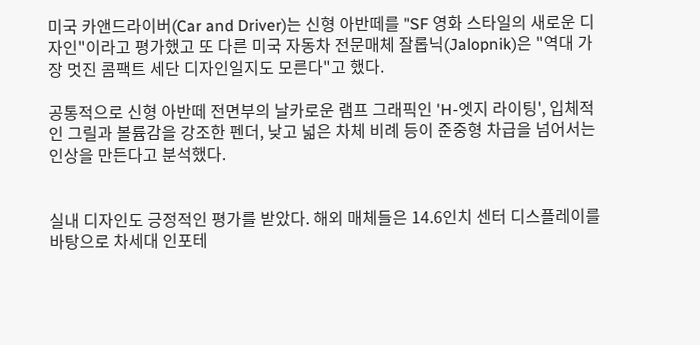미국 카앤드라이버(Car and Driver)는 신형 아반떼를 "SF 영화 스타일의 새로운 디자인"이라고 평가했고 또 다른 미국 자동차 전문매체 잘롭닉(Jalopnik)은 "역대 가장 멋진 콤팩트 세단 디자인일지도 모른다"고 했다.

공통적으로 신형 아반떼 전면부의 날카로운 램프 그래픽인 'H-엣지 라이팅', 입체적인 그릴과 볼륨감을 강조한 펜더, 낮고 넓은 차체 비례 등이 준중형 차급을 넘어서는 인상을 만든다고 분석했다.


실내 디자인도 긍정적인 평가를 받았다. 해외 매체들은 14.6인치 센터 디스플레이를 바탕으로 차세대 인포테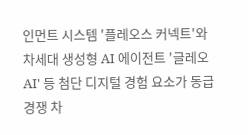인먼트 시스템 '플레오스 커넥트'와 차세대 생성형 AI 에이전트 '글레오 AI' 등 첨단 디지털 경험 요소가 동급 경쟁 차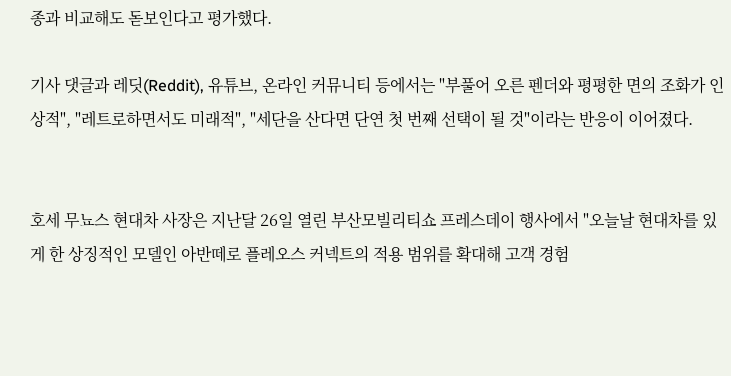종과 비교해도 돋보인다고 평가했다.

기사 댓글과 레딧(Reddit), 유튜브, 온라인 커뮤니티 등에서는 "부풀어 오른 펜더와 평평한 면의 조화가 인상적", "레트로하면서도 미래적", "세단을 산다면 단연 첫 번째 선택이 될 것"이라는 반응이 이어졌다.


호세 무뇨스 현대차 사장은 지난달 26일 열린 부산모빌리티쇼 프레스데이 행사에서 "오늘날 현대차를 있게 한 상징적인 모델인 아반떼로 플레오스 커넥트의 적용 범위를 확대해 고객 경험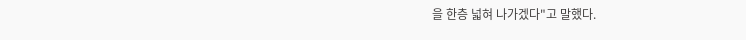을 한층 넓혀 나가겠다"고 말했다.